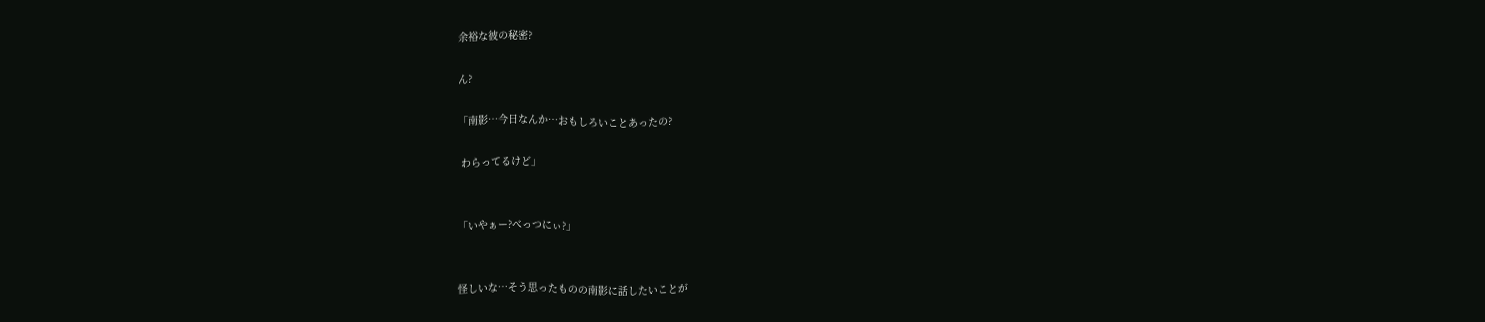余裕な彼の秘密?

ん?

「南影…今日なんか…おもしろいことあったの?

 わらってるけど」


「いやぁー?べっつにぃ?」


怪しいな…そう思ったものの南影に話したいことが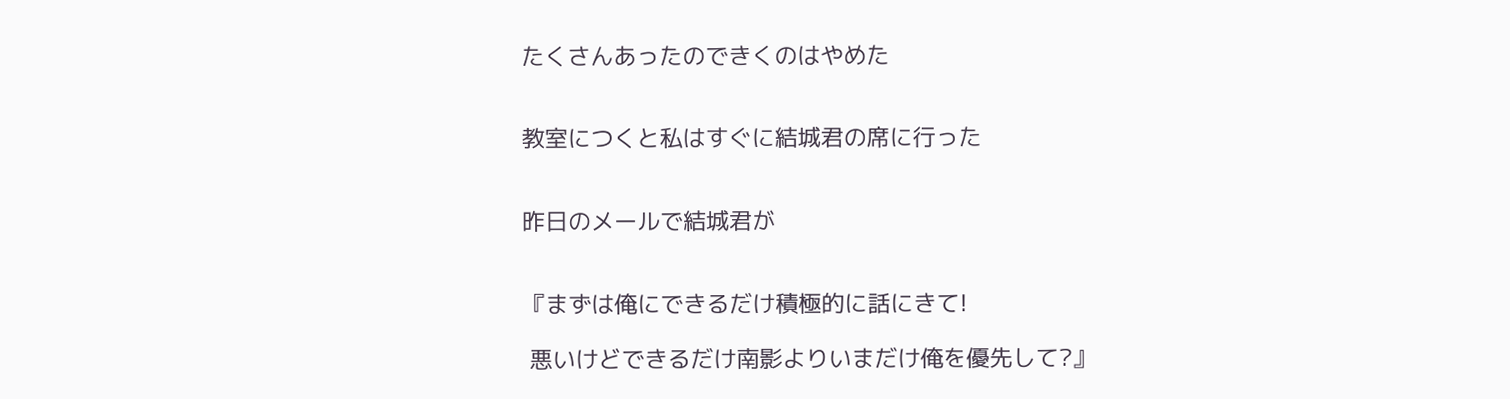たくさんあったのできくのはやめた


教室につくと私はすぐに結城君の席に行った


昨日のメールで結城君が


『まずは俺にできるだけ積極的に話にきて!

 悪いけどできるだけ南影よりいまだけ俺を優先して?』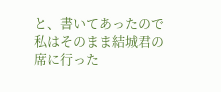と、書いてあったので私はそのまま結城君の席に行った